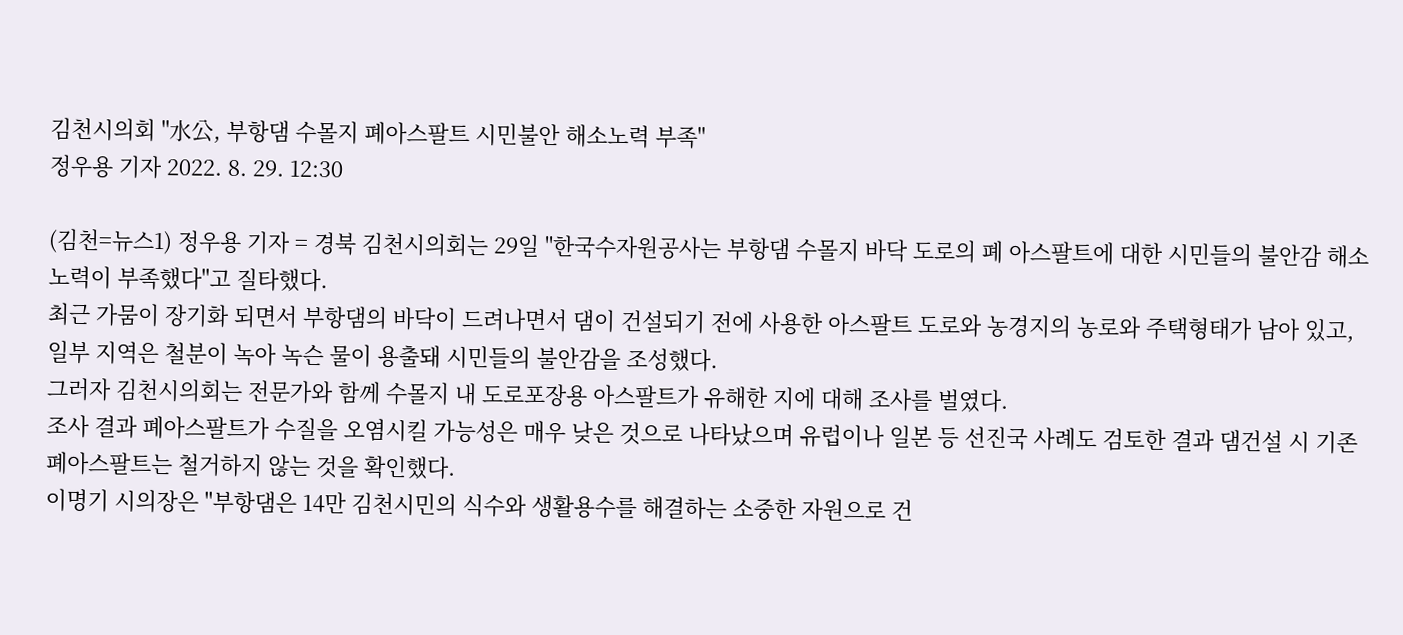김천시의회 "水公, 부항댐 수몰지 폐아스팔트 시민불안 해소노력 부족"
정우용 기자 2022. 8. 29. 12:30

(김천=뉴스1) 정우용 기자 = 경북 김천시의회는 29일 "한국수자원공사는 부항댐 수몰지 바닥 도로의 폐 아스팔트에 대한 시민들의 불안감 해소 노력이 부족했다"고 질타했다.
최근 가뭄이 장기화 되면서 부항댐의 바닥이 드려나면서 댐이 건설되기 전에 사용한 아스팔트 도로와 농경지의 농로와 주택형태가 남아 있고, 일부 지역은 철분이 녹아 녹슨 물이 용출돼 시민들의 불안감을 조성했다.
그러자 김천시의회는 전문가와 함께 수몰지 내 도로포장용 아스팔트가 유해한 지에 대해 조사를 벌였다.
조사 결과 폐아스팔트가 수질을 오염시킬 가능성은 매우 낮은 것으로 나타났으며 유럽이나 일본 등 선진국 사례도 검토한 결과 댐건설 시 기존 폐아스팔트는 철거하지 않는 것을 확인했다.
이명기 시의장은 "부항댐은 14만 김천시민의 식수와 생활용수를 해결하는 소중한 자원으로 건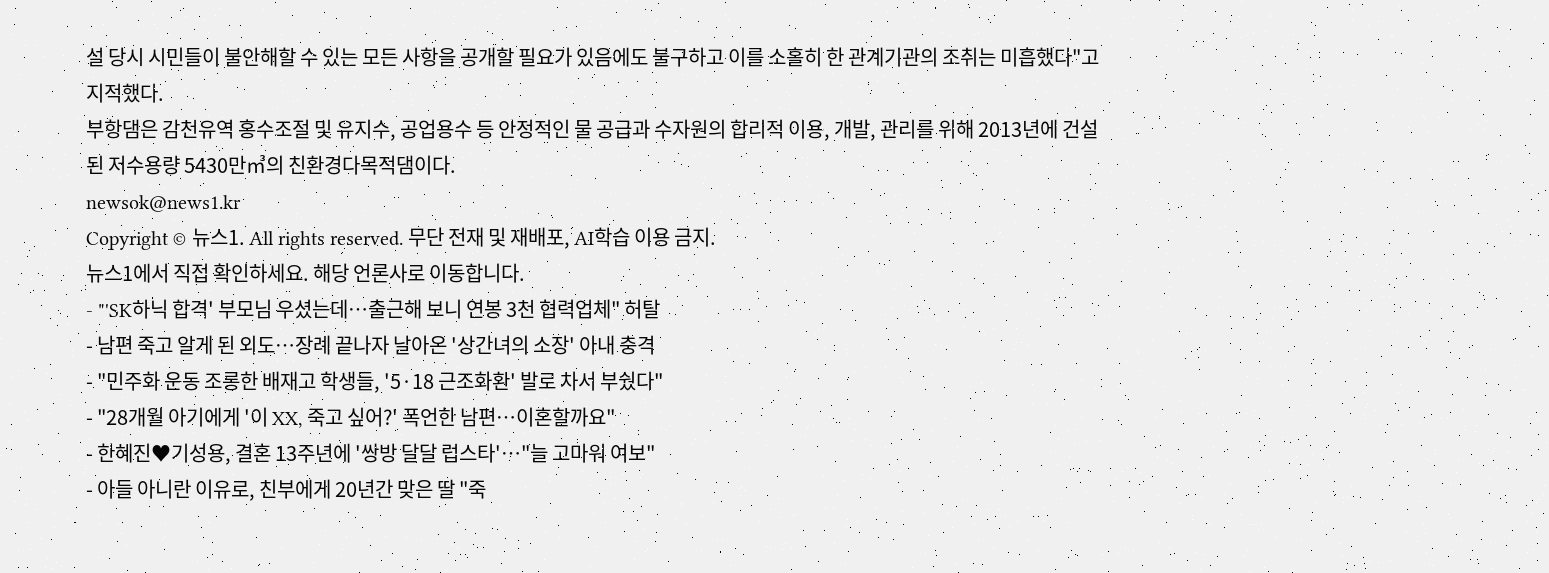설 당시 시민들이 불안해할 수 있는 모든 사항을 공개할 필요가 있음에도 불구하고 이를 소홀히 한 관계기관의 조취는 미흡했다"고 지적했다.
부항댐은 감천유역 홍수조절 및 유지수, 공업용수 등 안정적인 물 공급과 수자원의 합리적 이용, 개발, 관리를 위해 2013년에 건설된 저수용량 5430만㎥의 친환경다목적댐이다.
newsok@news1.kr
Copyright © 뉴스1. All rights reserved. 무단 전재 및 재배포, AI학습 이용 금지.
뉴스1에서 직접 확인하세요. 해당 언론사로 이동합니다.
- "'SK하닉 합격' 부모님 우셨는데…출근해 보니 연봉 3천 협력업체" 허탈
- 남편 죽고 알게 된 외도…장례 끝나자 날아온 '상간녀의 소장' 아내 충격
- "민주화 운동 조롱한 배재고 학생들, '5·18 근조화환' 발로 차서 부쉈다"
- "28개월 아기에게 '이 XX, 죽고 싶어?' 폭언한 남편…이혼할까요"
- 한혜진♥기성용, 결혼 13주년에 '쌍방 달달 럽스타'…"늘 고마워 여보"
- 아들 아니란 이유로, 친부에게 20년간 맞은 딸 "죽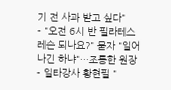기 전 사과 받고 싶다"
- "오전 6시 반 필라테스 레슨 되나요?" 묻자 "일어나긴 하냐"…조롱한 원장
- 일타강사 황현필 "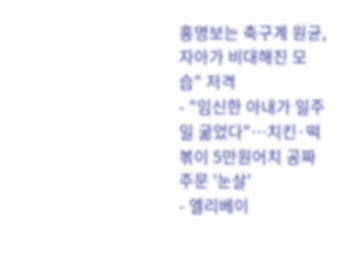홍명보는 축구계 원균, 자아가 비대해진 모습" 저격
- "임신한 아내가 일주일 굶었다"…치킨·떡볶이 5만원어치 공짜 주문 '눈살'
- 엘리베이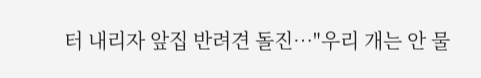터 내리자 앞집 반려견 돌진…"우리 개는 안 물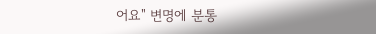어요" 변명에 분통